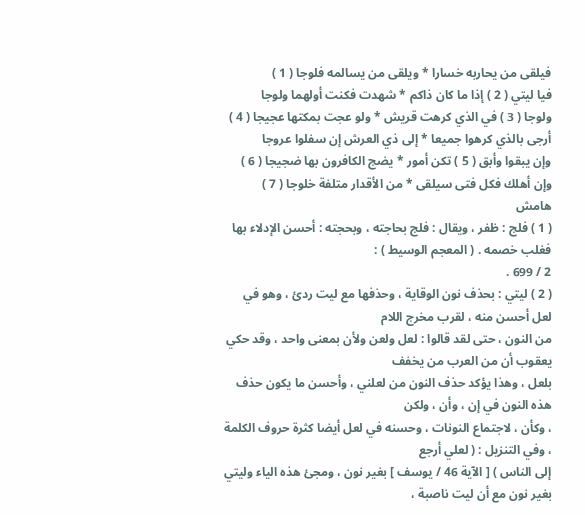فيلقى من يحاربه خسارا * ويلقى من يسالمه فلوجا ( 1 )
فيا ليتي ( 2 ) إذا ما كان ذاكم * شهدت فكنت أولهما ولوجا
ولوجا ( 3 ) في الذي كرهت قريش * ولو عجت بمكتها عجيجا ( 4 )
أرجى بالذي كرهوا جميعا * إلى ذي العرش إن سفلوا عروجا
وإن يبقوا وأبق ( 5 ) تكن أمور * يضج الكافرون بها ضجيجا ( 6 )
وإن أهلك فكل فتى سيلقى * من الأقدار متلفة خلوجا ( 7 )
هامش
( 1 ) فلج : ظفر ، ويقال : فلج بحاجته ، وبحجته : أحسن الإدلاء بها فغلب خصمه . ( المعجم الوسيط ) :
2 / 699 .
( 2 ) ليتي : بحذف نون الوقاية ، وحذفها مع ليت ردئ ، وهو في لعل أحسن منه ، لقرب مخرج اللام
من النون ، حتى لقد قالوا : لعل ولعن ولأن بمعنى واحد ، وقد حكي يعقوب أن من العرب من يخفف
بلعل ، وهذا يؤكد حذف النون من لعلني ، وأحسن ما يكون حذف هذه النون في إن ، وأن ، ولكن
، وكأن ، لاجتماع النونات ، وحسنه في لعل أيضا كثرة حروف الكلمة ، وفي التنزيل : ( لعلي أرجع
إلى الناس ) [ الآية 46 / يوسف ] بغير نون ، ومجئ هذه الياء وليتي بغير نون مع أن ليت ناصبة ،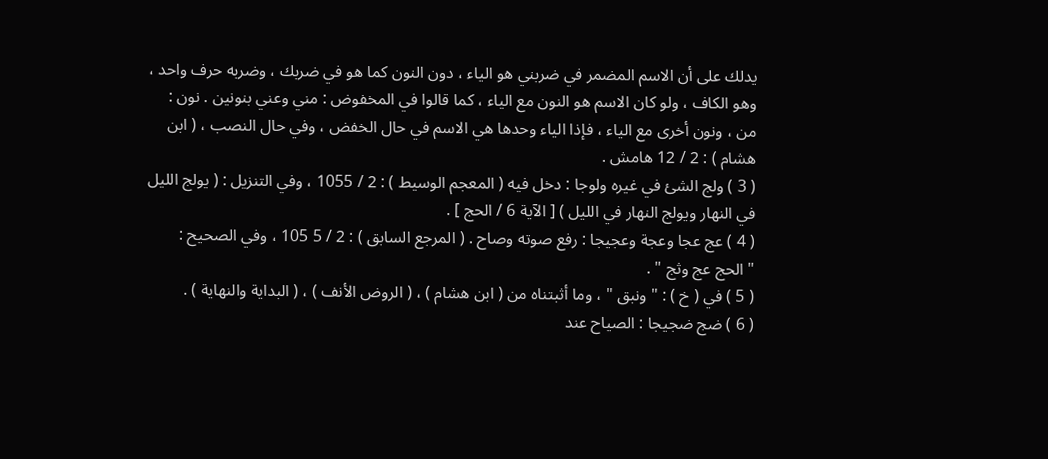يدلك على أن الاسم المضمر في ضربني هو الياء ، دون النون كما هو في ضربك ، وضربه حرف واحد ،
وهو الكاف ، ولو كان الاسم هو النون مع الياء ، كما قالوا في المخفوض : مني وعني بنونين . نون :
من ، ونون أخرى مع الياء ، فإذا الياء وحدها هي الاسم في حال الخفض ، وفي حال النصب ، ( ابن
هشام ) : 2 / 12 هامش .
( 3 ) ولج الشئ في غيره ولوجا : دخل فيه ( المعجم الوسيط ) : 2 / 1055 ، وفي التنزيل : ( يولج الليل
في النهار ويولج النهار في الليل ) [ الآية 6 / الحج ] .
( 4 ) عج عجا وعجة وعجيجا : رفع صوته وصاح . ( المرجع السابق ) : 2 / 5 105 ، وفي الصحيح :
" الحج عج وثج " .
( 5 ) في ( خ ) : " ونبق " ، وما أثبتناه من ( ابن هشام ) ، ( الروض الأنف ) ، ( البداية والنهاية ) .
( 6 ) ضج ضجيجا : الصياح عند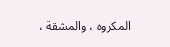المكروه ، والمشقة ،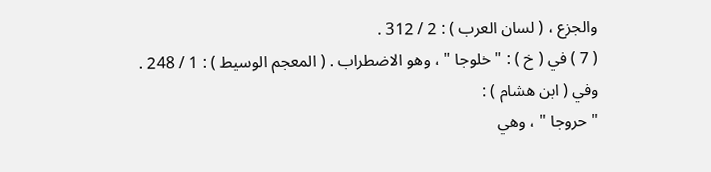والجزع ، ( لسان العرب ) : 2 / 312 .
( 7 ) في ( خ ) : " خلوجا " ، وهو الاضطراب . ( المعجم الوسيط ) : 1 / 248 . وفي ( ابن هشام ) :
" حروجا " ، وهي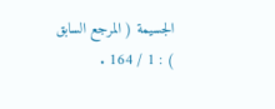الجسيمة ( المرجع السابق ) : 1 / 164 .